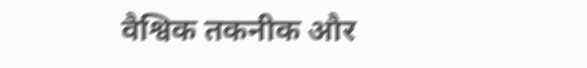वैश्विक तकनीक और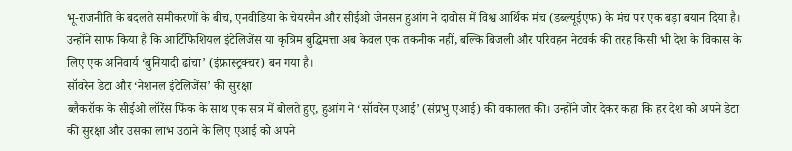भू-राजनीति के बदलते समीकरणों के बीच, एनवीडिया के चेयरमैन और सीईओ जेनसन हुआंग ने दावोस में विश्व आर्थिक मंच (डब्ल्यूईएफ) के मंच पर एक बड़ा बयान दिया है। उन्होंने साफ किया है कि आर्टिफिशियल इंटेलिजेंस या कृत्रिम बुद्धिमत्ता अब केवल एक तकनीक नहीं, बल्कि बिजली और परिवहन नेटवर्क की तरह किसी भी देश के विकास के लिए एक अनिवार्य ‘बुनियादी ढांचा’ (इंफ्रास्ट्रक्चर) बन गया है।
सॉवरेन डेटा और ‘नेशनल इंटेलिजेंस’ की सुरक्षा
ब्लैकरॉक के सीईओ लॉरेंस फिंक के साथ एक सत्र में बोलते हुए, हुआंग ने ‘सॉवरेन एआई’ (संप्रभु एआई) की वकालत की। उन्होंने जोर देकर कहा कि हर देश को अपने डेटा की सुरक्षा और उसका लाभ उठाने के लिए एआई को अपने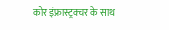कोर इंफ्रास्ट्रक्चर के साथ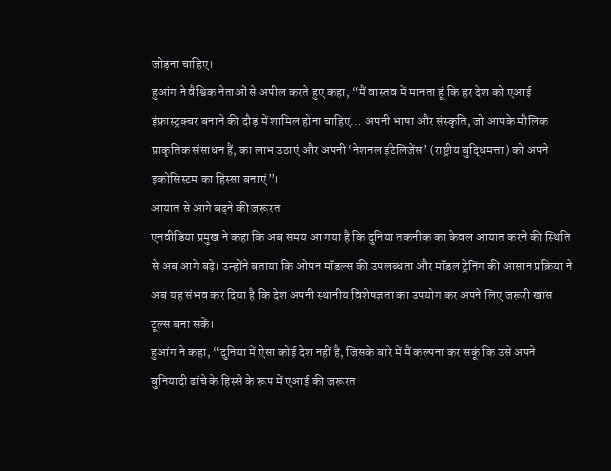जोड़ना चाहिए।
हुआंग ने वैश्विक नेताओं से अपील करते हुए कहा, “मैं वास्तव में मानता हूं कि हर देश को एआई इंफ्रास्ट्रक्चर बनाने की दौड़ में शामिल होना चाहिए… अपनी भाषा और संस्कृति, जो आपके मौलिक प्राकृतिक संसाधन हैं, का लाभ उठाएं और अपनी ‘नेशनल इंटेलिजेंस’ (राष्ट्रीय बुद्धिमत्ता) को अपने इकोसिस्टम का हिस्सा बनाएं”।
आयात से आगे बढ़ने की जरूरत
एनवीडिया प्रमुख ने कहा कि अब समय आ गया है कि दुनिया तकनीक का केवल आयात करने की स्थिति से अब आगे बढ़े। उन्होंने बताया कि ओपन मॉडल्स की उपलब्धता और मॉडल ट्रेनिंग की आसान प्रक्रिया ने अब यह संभव कर दिया है कि देश अपनी स्थानीय विशेषज्ञता का उपयोग कर अपने लिए जरूरी खास टूल्स बना सकें।
हुआंग ने कहा, “दुनिया में ऐसा कोई देश नहीं है, जिसके बारे में मैं कल्पना कर सकूं कि उसे अपने बुनियादी ढांचे के हिस्से के रूप में एआई की जरूरत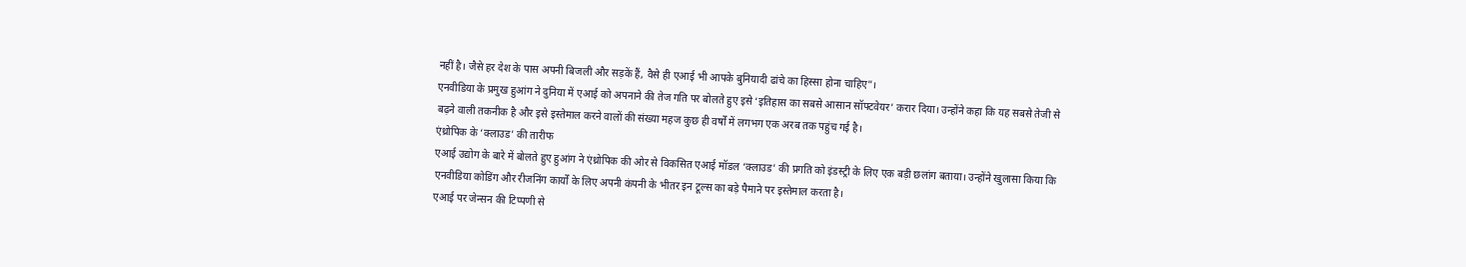नहीं है। जैसे हर देश के पास अपनी बिजली और सड़कें हैं, वैसे ही एआई भी आपके बुनियादी ढांचे का हिस्सा होना चाहिए”।
एनवीडिया के प्रमुख हुआंग ने दुनिया में एआई को अपनाने की तेज गति पर बोलते हुए इसे ‘इतिहास का सबसे आसान सॉफ्टवेयर’ करार दिया। उन्होंने कहा कि यह सबसे तेजी से बढ़ने वाली तकनीक है और इसे इस्तेमाल करने वालों की संख्या महज कुछ ही वर्षों में लगभग एक अरब तक पहुंच गई है।
एंथ्रोपिक के ‘क्लाउड’ की तारीफ
एआई उद्योग के बारे में बोलते हुए हुआंग ने एंथ्रोपिक की ओर से विकसित एआई मॉडल ‘क्लाउड’ की प्रगति को इंडस्ट्री के लिए एक बड़ी छलांग बताया। उन्होंने खुलासा किया कि एनवीडिया कोडिंग और रीजनिंग कार्यों के लिए अपनी कंपनी के भीतर इन टूल्स का बड़े पैमाने पर इस्तेमाल करता है।
एआई पर जेन्सन की टिप्पणी से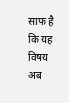साफ है कि यह विषय अब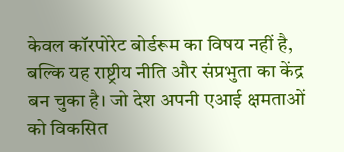केवल कॉरपोरेट बोर्डरूम का विषय नहीं है, बल्कि यह राष्ट्रीय नीति और संप्रभुता का केंद्र बन चुका है। जो देश अपनी एआई क्षमताओं को विकसित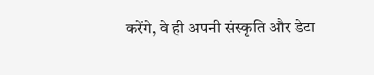करेंगे, वे ही अपनी संस्कृति और डेटा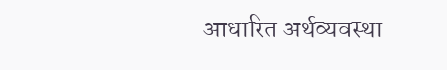आधारित अर्थव्यवस्था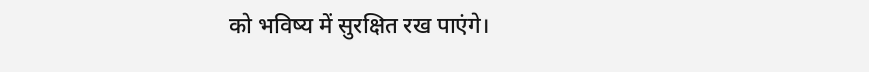को भविष्य में सुरक्षित रख पाएंगे।